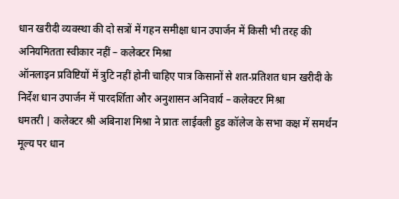धान खरीदी व्यवस्था की दो सत्रों में गहन समीक्षा धान उपार्जन में किसी भी तरह की अनियमितता स्वीकार नहीं – कलेक्टर मिश्रा
ऑनलाइन प्रविष्टियों में त्रुटि नहीं होनी चाहिए पात्र किसानों से शत-प्रतिशत धान खरीदी के निर्देश धान उपार्जन में पारदर्शिता और अनुशासन अनिवार्य – कलेक्टर मिश्रा
धमतरी | कलेक्टर श्री अबिनाश मिश्रा ने प्रातः लाईवली हुड कॉलेज के सभा कक्ष में समर्थन मूल्य पर धान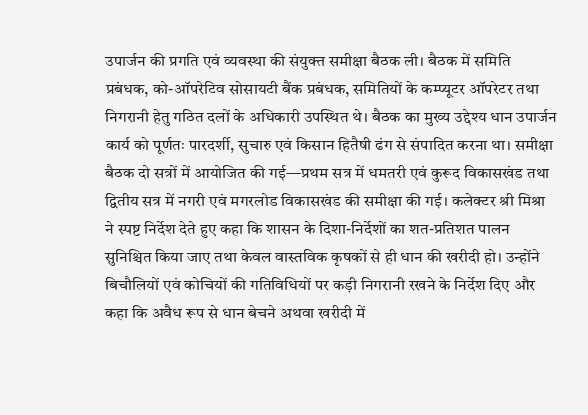उपार्जन की प्रगति एवं व्यवस्था की संयुक्त समीक्षा बैठक ली। बैठक में समिति प्रबंधक, को-ऑपरेटिव सोसायटी बैंक प्रबंधक, समितियों के कम्प्यूटर ऑपरेटर तथा निगरानी हेतु गठित दलों के अधिकारी उपस्थित थे। बैठक का मुख्य उद्देश्य धान उपार्जन कार्य को पूर्णतः पारदर्शी, सुचारु एवं किसान हितैषी ढंग से संपादित करना था। समीक्षा बैठक दो सत्रों में आयोजित की गई—प्रथम सत्र में धमतरी एवं कुरूद विकासखंड तथा द्वितीय सत्र में नगरी एवं मगरलोड विकासखंड की समीक्षा की गई। कलेक्टर श्री मिश्रा ने स्पष्ट निर्देश देते हुए कहा कि शासन के दिशा-निर्देशों का शत-प्रतिशत पालन सुनिश्चित किया जाए तथा केवल वास्तविक कृषकों से ही धान की खरीदी हो। उन्होंने बिचौलियों एवं कोचियों की गतिविधियों पर कड़ी निगरानी रखने के निर्देश दिए और कहा कि अवैध रूप से धान बेचने अथवा खरीदी में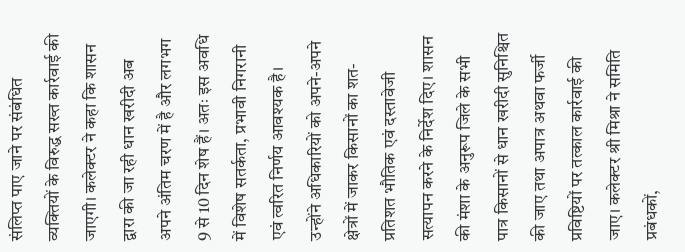संलिप्त पाए जाने पर संबंधित व्यक्तियों के विरुद्ध सख्त कार्रवाई की जाएगी। कलेक्टर ने कहा कि शासन द्वारा की जा रही धान खरीदी अब अपने अंतिम चरण में है और लगभग 9 से 10 दिन शेष हैं। अतः इस अवधि में विशेष सतर्कता, प्रभावी निगरानी एवं त्वरित निर्णय आवश्यक है। उन्होंने अधिकारियों को अपने-अपने क्षेत्रों में जाकर किसानों का शत-प्रतिशत भौतिक एवं दस्तावेजी सत्यापन करने के निर्देश दिए। शासन की मंशा के अनुरूप जिले के सभी पात्र किसानों से धान खरीदी सुनिश्चित की जाए तथा अपात्र अथवा फर्जी प्रविष्टियों पर तत्काल कार्रवाई की जाए। कलेक्टर श्री मिश्रा ने समिति प्रबंधकों,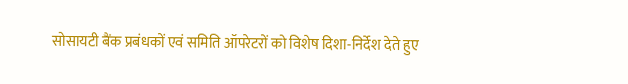सोसायटी बैंक प्रबंधकों एवं समिति ऑपरेटरों को विशेष दिशा-निर्देश देते हुए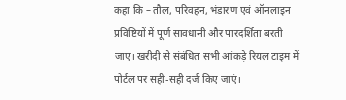कहा कि – तौल, परिवहन, भंडारण एवं ऑनलाइन प्रविष्टियों में पूर्ण सावधानी और पारदर्शिता बरती जाए। खरीदी से संबंधित सभी आंकड़े रियल टाइम में पोर्टल पर सही-सही दर्ज किए जाएं।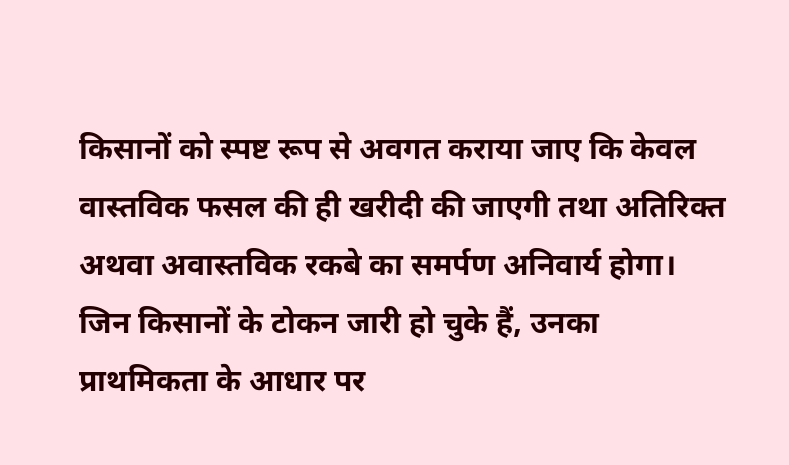किसानों को स्पष्ट रूप से अवगत कराया जाए कि केवल वास्तविक फसल की ही खरीदी की जाएगी तथा अतिरिक्त अथवा अवास्तविक रकबे का समर्पण अनिवार्य होगा। जिन किसानों के टोकन जारी हो चुके हैं, उनका प्राथमिकता के आधार पर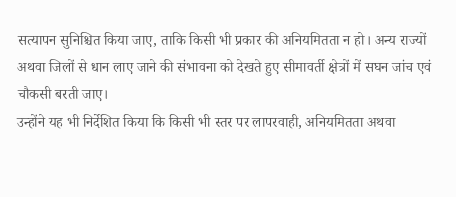सत्यापन सुनिश्चित किया जाए, ताकि किसी भी प्रकार की अनियमितता न हो। अन्य राज्यों अथवा जिलों से धान लाए जाने की संभावना को देखते हुए सीमावर्ती क्षेत्रों में सघन जांच एवं चौकसी बरती जाए।
उन्होंने यह भी निर्देशित किया कि किसी भी स्तर पर लापरवाही, अनियमितता अथवा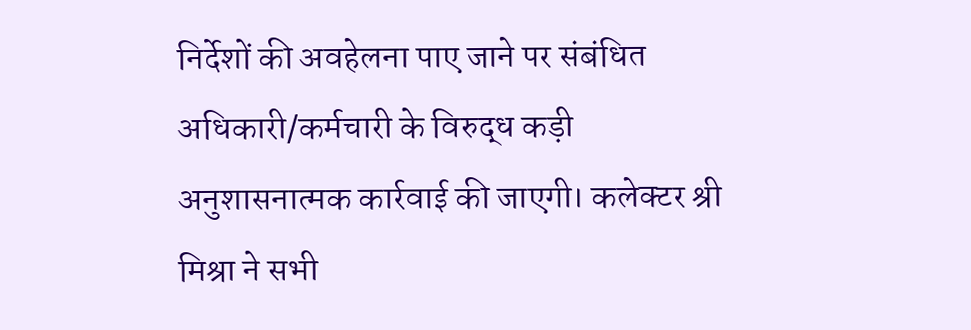निर्देशों की अवहेलना पाए जाने पर संबंधित अधिकारी/कर्मचारी के विरुद्ध कड़ी अनुशासनात्मक कार्रवाई की जाएगी। कलेक्टर श्री मिश्रा ने सभी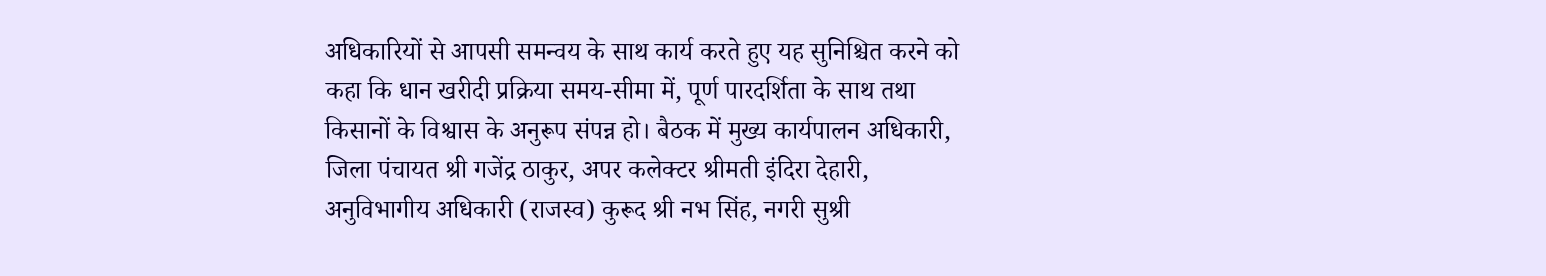अधिकारियों से आपसी समन्वय के साथ कार्य करते हुए यह सुनिश्चित करने को कहा कि धान खरीदी प्रक्रिया समय-सीमा में, पूर्ण पारदर्शिता के साथ तथा किसानों के विश्वास के अनुरूप संपन्न हो। बैठक में मुख्य कार्यपालन अधिकारी, जिला पंचायत श्री गजेंद्र ठाकुर, अपर कलेक्टर श्रीमती इंदिरा देहारी, अनुविभागीय अधिकारी (राजस्व) कुरूद श्री नभ सिंह, नगरी सुश्री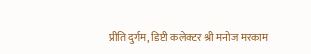प्रीति दुर्गम, डिप्टी कलेक्टर श्री मनोज मरकाम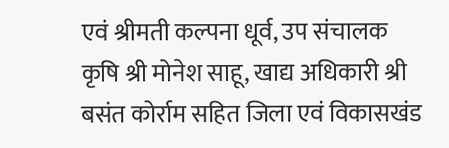एवं श्रीमती कल्पना धूर्व, उप संचालक कृषि श्री मोनेश साहू, खाद्य अधिकारी श्री बसंत कोर्राम सहित जिला एवं विकासखंड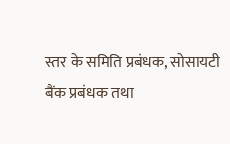स्तर के समिति प्रबंधक, सोसायटी बैंक प्रबंधक तथा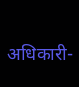अधिकारी-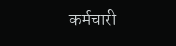कर्मचारी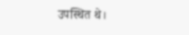उपस्थित थे।